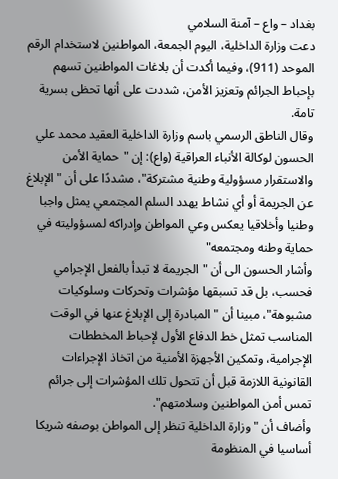بغداد – واع – آمنة السلامي
دعت وزارة الداخلية، اليوم الجمعة، المواطنين لاستخدام الرقم الموحد (911)، وفيما أكدت أن بلاغات المواطنين تسهم بإحباط الجرائم وتعزيز الأمن، شددت على أنها تحظى بسرية تامة.
وقال الناطق الرسمي باسم وزارة الداخلية العقيد محمد علي الحسون لوكالة الأنباء العراقية (واع): إن "حماية الأمن والاستقرار مسؤولية وطنية مشتركة"، مشددًا على أن "الإبلاغ عن الجريمة أو أي نشاط يهدد السلم المجتمعي يمثل واجبا وطنيا وأخلاقيا يعكس وعي المواطن وإدراكه لمسؤوليته في حماية وطنه ومجتمعه"
وأشار الحسون الى أن "الجريمة لا تبدأ بالفعل الإجرامي فحسب، بل قد تسبقها مؤشرات وتحركات وسلوكيات مشبوهة"، مبينا أن "المبادرة إلى الإبلاغ عنها في الوقت المناسب تمثل خط الدفاع الأول لإحباط المخططات الإجرامية، وتمكين الأجهزة الأمنية من اتخاذ الإجراءات القانونية اللازمة قبل أن تتحول تلك المؤشرات إلى جرائم تمس أمن المواطنين وسلامتهم".
وأضاف أن "وزارة الداخلية تنظر إلى المواطن بوصفه شريكا أساسيا في المنظومة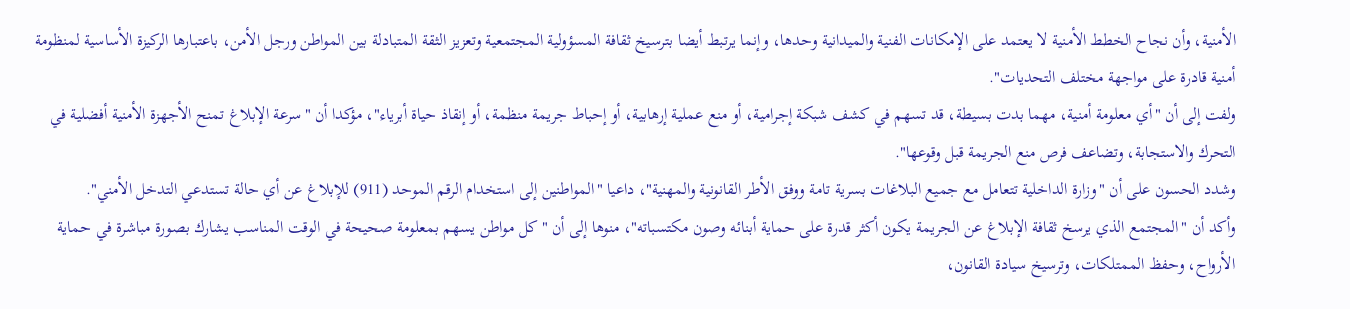الأمنية، وأن نجاح الخطط الأمنية لا يعتمد على الإمكانات الفنية والميدانية وحدها، وإنما يرتبط أيضا بترسيخ ثقافة المسؤولية المجتمعية وتعزيز الثقة المتبادلة بين المواطن ورجل الأمن، باعتبارها الركيزة الأساسية لمنظومة أمنية قادرة على مواجهة مختلف التحديات".
ولفت إلى أن "أي معلومة أمنية، مهما بدت بسيطة، قد تسهم في كشف شبكة إجرامية، أو منع عملية إرهابية، أو إحباط جريمة منظمة، أو إنقاذ حياة أبرياء"، مؤكدا أن "سرعة الإبلاغ تمنح الأجهزة الأمنية أفضلية في التحرك والاستجابة، وتضاعف فرص منع الجريمة قبل وقوعها".
وشدد الحسون على أن "وزارة الداخلية تتعامل مع جميع البلاغات بسرية تامة ووفق الأطر القانونية والمهنية"، داعيا "المواطنين إلى استخدام الرقم الموحد (911) للإبلاغ عن أي حالة تستدعي التدخل الأمني".
وأكد أن "المجتمع الذي يرسخ ثقافة الإبلاغ عن الجريمة يكون أكثر قدرة على حماية أبنائه وصون مكتسباته"، منوها إلى أن "كل مواطن يسهم بمعلومة صحيحة في الوقت المناسب يشارك بصورة مباشرة في حماية الأرواح، وحفظ الممتلكات، وترسيخ سيادة القانون،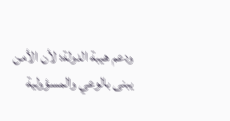ودعم هيبة الدولة؛ لأن الأمن يبنى بالوعي والمسؤولية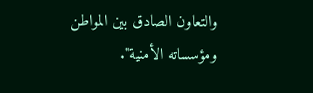والتعاون الصادق بين المواطن ومؤسساته الأمنية".